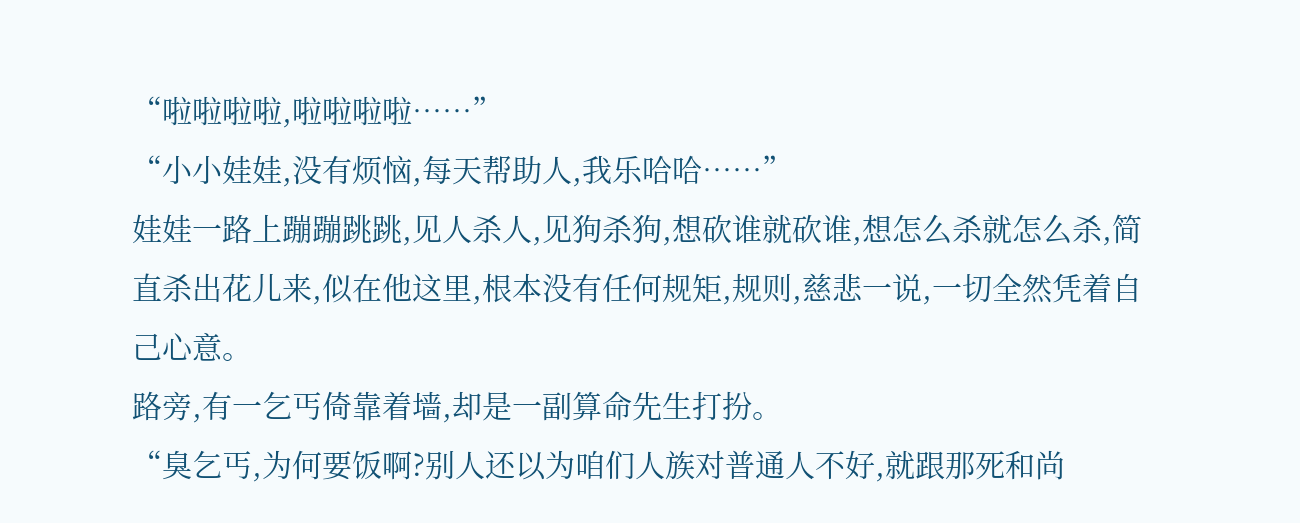“啦啦啦啦,啦啦啦啦……”
“小小娃娃,没有烦恼,每天帮助人,我乐哈哈……”
娃娃一路上蹦蹦跳跳,见人杀人,见狗杀狗,想砍谁就砍谁,想怎么杀就怎么杀,简直杀出花儿来,似在他这里,根本没有任何规矩,规则,慈悲一说,一切全然凭着自己心意。
路旁,有一乞丐倚靠着墙,却是一副算命先生打扮。
“臭乞丐,为何要饭啊?别人还以为咱们人族对普通人不好,就跟那死和尚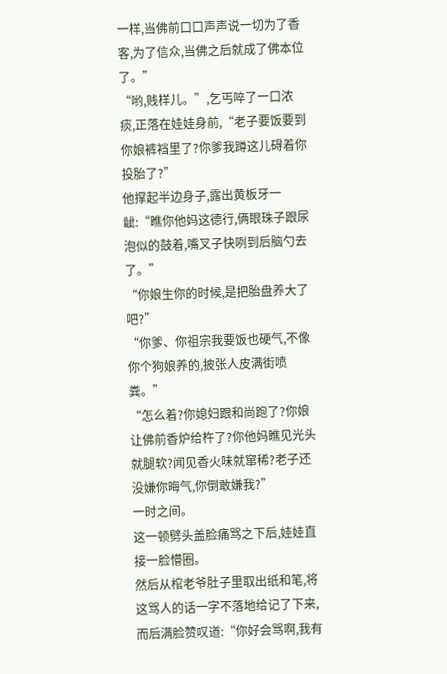一样,当佛前口口声声说一切为了香客,为了信众,当佛之后就成了佛本位了。”
“哟,贱样儿。”,乞丐啐了一口浓痰,正落在娃娃身前,“老子要饭要到你娘裤裆里了?你爹我蹲这儿碍着你投胎了?”
他撑起半边身子,露出黄板牙一龇:“瞧你他妈这德行,俩眼珠子跟尿泡似的鼓着,嘴叉子快咧到后脑勺去了。”
“你娘生你的时候,是把胎盘养大了吧?”
“你爹、你祖宗我要饭也硬气,不像你个狗娘养的,披张人皮满街喷粪。”
“怎么着?你媳妇跟和尚跑了?你娘让佛前香炉给杵了?你他妈瞧见光头就腿软?闻见香火味就窜稀?老子还没嫌你晦气,你倒敢嫌我?”
一时之间。
这一顿劈头盖脸痛骂之下后,娃娃直接一脸懵圈。
然后从棺老爷肚子里取出纸和笔,将这骂人的话一字不落地给记了下来,而后满脸赞叹道:“你好会骂啊,我有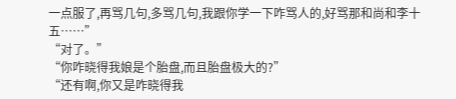一点服了,再骂几句,多骂几句,我跟你学一下咋骂人的,好骂那和尚和李十五……”
“对了。”
“你咋晓得我娘是个胎盘,而且胎盘极大的?”
“还有啊,你又是咋晓得我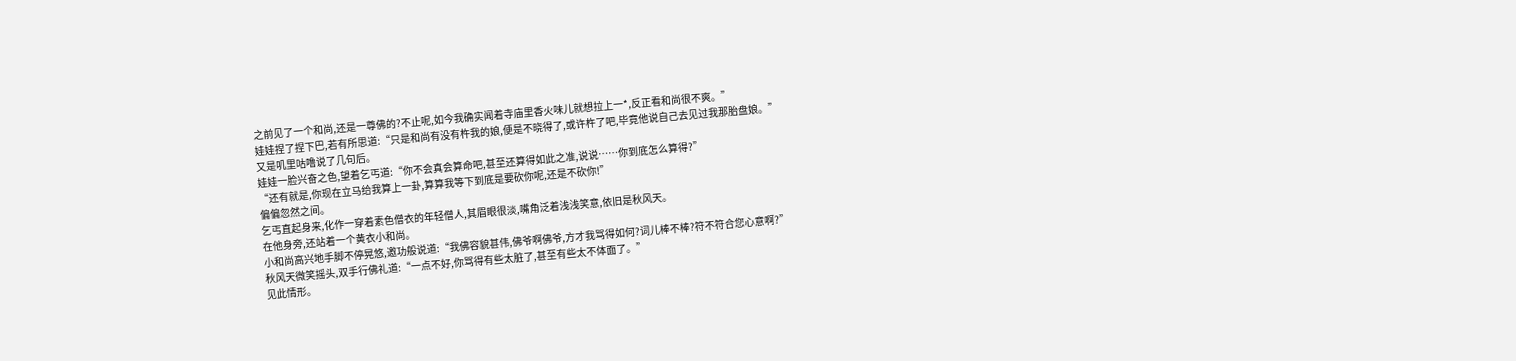之前见了一个和尚,还是一尊佛的?不止呢,如今我确实闻着寺庙里香火味儿就想拉上一*,反正看和尚很不爽。”
娃娃捏了捏下巴,若有所思道:“只是和尚有没有杵我的娘,便是不晓得了,或许杵了吧,毕竟他说自己去见过我那胎盘娘。”
又是叽里咕噜说了几句后。
娃娃一脸兴奋之色,望着乞丐道:“你不会真会算命吧,甚至还算得如此之准,说说……你到底怎么算得?”
“还有就是,你现在立马给我算上一卦,算算我等下到底是要砍你呢,还是不砍你!”
偏偏忽然之间。
乞丐直起身来,化作一穿着素色僧衣的年轻僧人,其眉眼很淡,嘴角泛着浅浅笑意,依旧是秋风天。
在他身旁,还站着一个黄衣小和尚。
小和尚高兴地手脚不停晃悠,邀功般说道:“我佛容貌甚伟,佛爷啊佛爷,方才我骂得如何?词儿棒不棒?符不符合您心意啊?”
秋风天微笑摇头,双手行佛礼道:“一点不好,你骂得有些太脏了,甚至有些太不体面了。”
见此情形。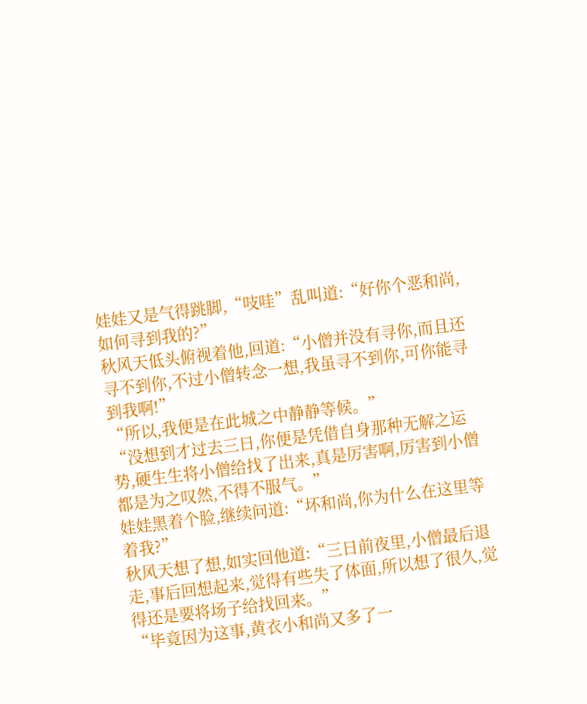娃娃又是气得跳脚,“吱哇”乱叫道:“好你个恶和尚,如何寻到我的?”
秋风天低头俯视着他,回道:“小僧并没有寻你,而且还寻不到你,不过小僧转念一想,我虽寻不到你,可你能寻到我啊!”
“所以,我便是在此城之中静静等候。”
“没想到才过去三日,你便是凭借自身那种无解之运势,硬生生将小僧给找了出来,真是厉害啊,厉害到小僧都是为之叹然,不得不服气。”
娃娃黑着个脸,继续问道:“坏和尚,你为什么在这里等着我?”
秋风天想了想,如实回他道:“三日前夜里,小僧最后退走,事后回想起来,觉得有些失了体面,所以想了很久,觉得还是要将场子给找回来。”
“毕竟因为这事,黄衣小和尚又多了一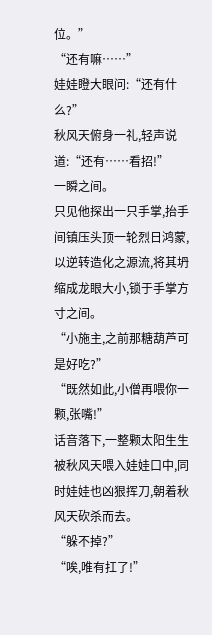位。”
“还有嘛……”
娃娃瞪大眼问:“还有什么?”
秋风天俯身一礼,轻声说道:“还有……看招!”
一瞬之间。
只见他探出一只手掌,抬手间镇压头顶一轮烈日鸿蒙,以逆转造化之源流,将其坍缩成龙眼大小,锁于手掌方寸之间。
“小施主,之前那糖葫芦可是好吃?”
“既然如此,小僧再喂你一颗,张嘴!”
话音落下,一整颗太阳生生被秋风天喂入娃娃口中,同时娃娃也凶狠挥刀,朝着秋风天砍杀而去。
“躲不掉?”
“唉,唯有扛了!”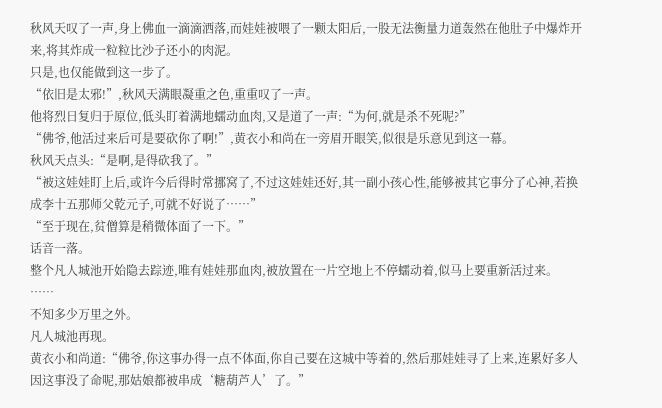秋风天叹了一声,身上佛血一滴滴洒落,而娃娃被喂了一颗太阳后,一股无法衡量力道轰然在他肚子中爆炸开来,将其炸成一粒粒比沙子还小的肉泥。
只是,也仅能做到这一步了。
“依旧是太邪!”,秋风天满眼凝重之色,重重叹了一声。
他将烈日复归于原位,低头盯着满地蠕动血肉,又是道了一声:“为何,就是杀不死呢?”
“佛爷,他活过来后可是要砍你了啊!”,黄衣小和尚在一旁眉开眼笑,似很是乐意见到这一幕。
秋风天点头:“是啊,是得砍我了。”
“被这娃娃盯上后,或许今后得时常挪窝了,不过这娃娃还好,其一副小孩心性,能够被其它事分了心神,若换成李十五那师父乾元子,可就不好说了……”
“至于现在,贫僧算是稍微体面了一下。”
话音一落。
整个凡人城池开始隐去踪迹,唯有娃娃那血肉,被放置在一片空地上不停蠕动着,似马上要重新活过来。
……
不知多少万里之外。
凡人城池再现。
黄衣小和尚道:“佛爷,你这事办得一点不体面,你自己要在这城中等着的,然后那娃娃寻了上来,连累好多人因这事没了命呢,那姑娘都被串成‘糖葫芦人’了。”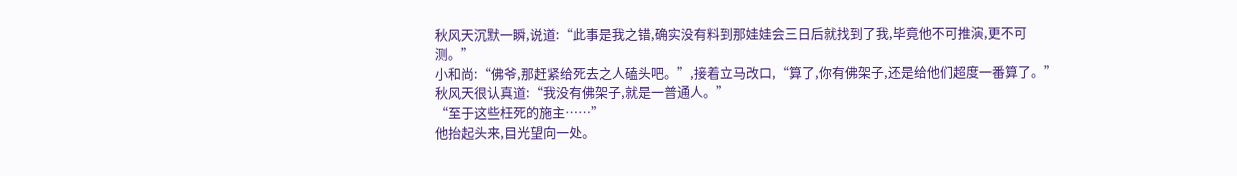秋风天沉默一瞬,说道:“此事是我之错,确实没有料到那娃娃会三日后就找到了我,毕竟他不可推演,更不可测。”
小和尚:“佛爷,那赶紧给死去之人磕头吧。”,接着立马改口,“算了,你有佛架子,还是给他们超度一番算了。”
秋风天很认真道:“我没有佛架子,就是一普通人。”
“至于这些枉死的施主……”
他抬起头来,目光望向一处。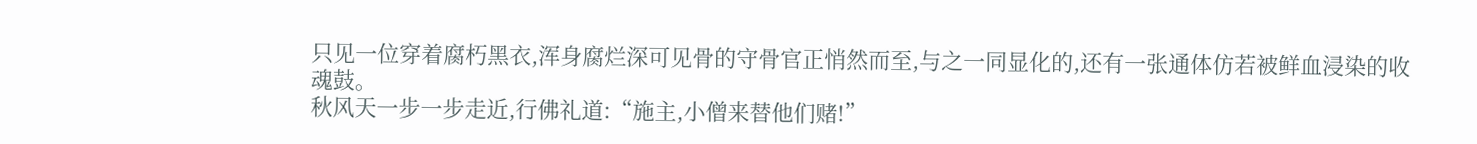只见一位穿着腐朽黑衣,浑身腐烂深可见骨的守骨官正悄然而至,与之一同显化的,还有一张通体仿若被鲜血浸染的收魂鼓。
秋风天一步一步走近,行佛礼道:“施主,小僧来替他们赌!”